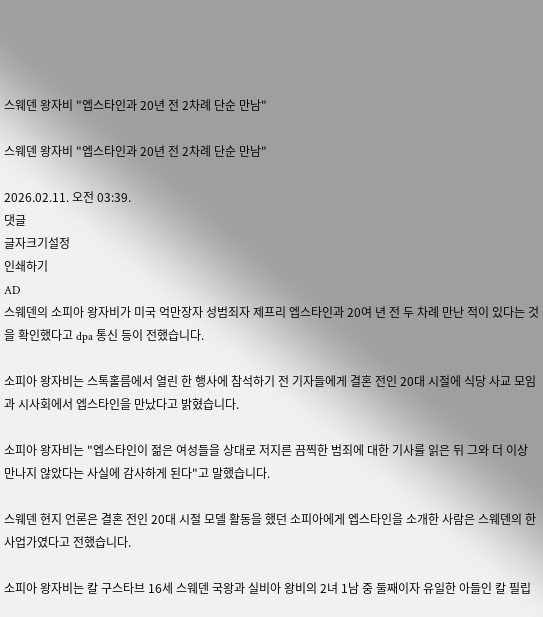스웨덴 왕자비 "엡스타인과 20년 전 2차례 단순 만남"

스웨덴 왕자비 "엡스타인과 20년 전 2차례 단순 만남"

2026.02.11. 오전 03:39.
댓글
글자크기설정
인쇄하기
AD
스웨덴의 소피아 왕자비가 미국 억만장자 성범죄자 제프리 엡스타인과 20여 년 전 두 차례 만난 적이 있다는 것을 확인했다고 dpa 통신 등이 전했습니다.

소피아 왕자비는 스톡홀름에서 열린 한 행사에 참석하기 전 기자들에게 결혼 전인 20대 시절에 식당 사교 모임과 시사회에서 엡스타인을 만났다고 밝혔습니다.

소피아 왕자비는 "엡스타인이 젊은 여성들을 상대로 저지른 끔찍한 범죄에 대한 기사를 읽은 뒤 그와 더 이상 만나지 않았다는 사실에 감사하게 된다"고 말했습니다.

스웨덴 현지 언론은 결혼 전인 20대 시절 모델 활동을 했던 소피아에게 엡스타인을 소개한 사람은 스웨덴의 한 사업가였다고 전했습니다.

소피아 왕자비는 칼 구스타브 16세 스웨덴 국왕과 실비아 왕비의 2녀 1남 중 둘째이자 유일한 아들인 칼 필립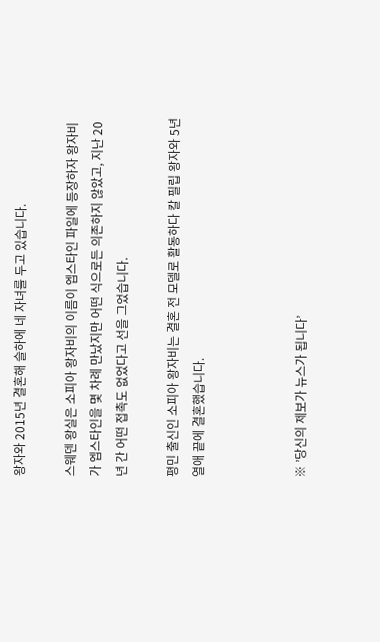왕자와 2015년 결혼해 슬하에 네 자녀를 두고 있습니다.

스웨덴 왕실은 소피아 왕자비의 이름이 엡스타인 파일에 등장하자 왕자비가 엡스타인을 몇 차례 만났지만 어떤 식으로든 의존하지 않았고, 지난 20년 간 어떤 접촉도 없었다고 선을 그었습니다.

평민 출신인 소피아 왕자비는 결혼 전 모델로 활동하다 칼 필립 왕자와 5년 열애 끝에 결혼했습니다.



※ ’당신의 제보가 뉴스가 됩니다’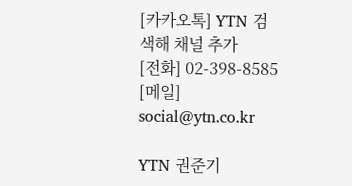[카카오톡] YTN 검색해 채널 추가
[전화] 02-398-8585
[메일] social@ytn.co.kr

YTN 권준기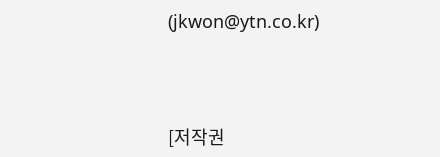(jkwon@ytn.co.kr)



[저작권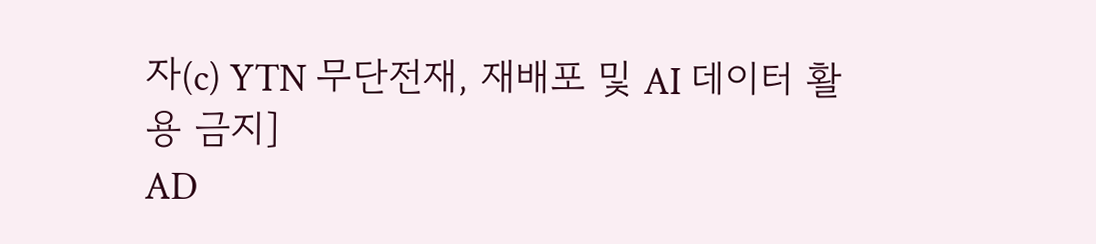자(c) YTN 무단전재, 재배포 및 AI 데이터 활용 금지]
AD